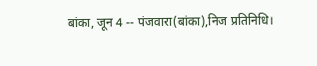बांका, जून 4 -- पंजवारा(बांका),निज प्रतिनिधि।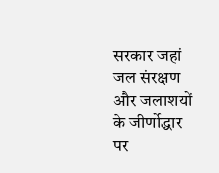सरकार जहां जल संरक्षण और जलाशयों के जीर्णोद्धार पर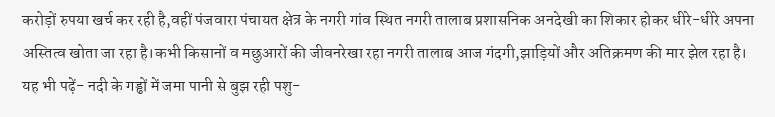करोड़ों रुपया खर्च कर रही है,वहीं पंजवारा पंचायत क्षेत्र के नगरी गांव स्थित नगरी तालाब प्रशासनिक अनदेखी का शिकार होकर धीरे-धीरे अपना अस्तित्व खोता जा रहा है।कभी किसानों व मछुआरों की जीवनरेखा रहा नगरी तालाब आज गंदगी,झाड़ियों और अतिक्रमण की मार झेल रहा है। यह भी पढ़ें- नदी के गड्ढों में जमा पानी से बुझ रही पशु-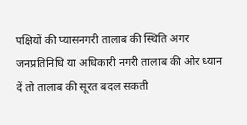पक्षियों की प्यासनगरी तालाब की स्थिति अगर जनप्रतिनिधि या अधिकारी नगरी तालाब की ओर ध्यान दें तो तालाब की सूरत बदल सकती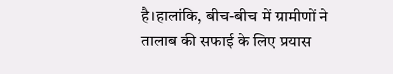है।हालांकि, बीच-बीच में ग्रामीणों ने तालाब की सफाई के लिए प्रयास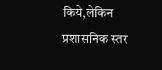किये,लेकिन प्रशासनिक स्तर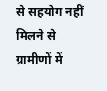से सहयोग नहीं मिलने से ग्रामीणों में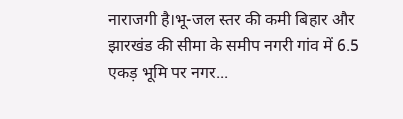नाराजगी है।भू-जल स्तर की कमी बिहार और झारखंड की सीमा के समीप नगरी गांव में 6.5 एकड़ भूमि पर नगर...